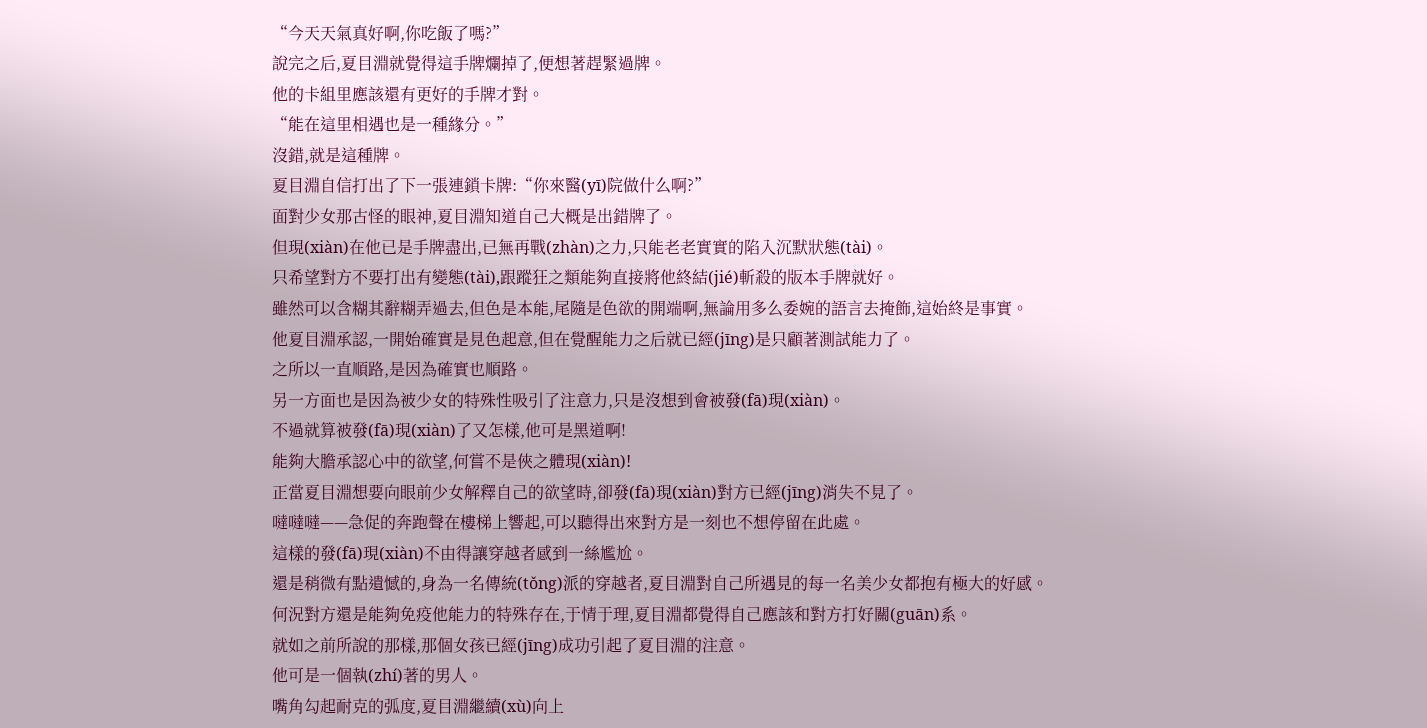“今天天氣真好啊,你吃飯了嗎?”
說完之后,夏目淵就覺得這手牌爛掉了,便想著趕緊過牌。
他的卡組里應該還有更好的手牌才對。
“能在這里相遇也是一種緣分。”
沒錯,就是這種牌。
夏目淵自信打出了下一張連鎖卡牌:“你來醫(yī)院做什么啊?”
面對少女那古怪的眼神,夏目淵知道自己大概是出錯牌了。
但現(xiàn)在他已是手牌盡出,已無再戰(zhàn)之力,只能老老實實的陷入沉默狀態(tài)。
只希望對方不要打出有變態(tài),跟蹤狂之類能夠直接將他終結(jié)斬殺的版本手牌就好。
雖然可以含糊其辭糊弄過去,但色是本能,尾隨是色欲的開端啊,無論用多么委婉的語言去掩飾,這始終是事實。
他夏目淵承認,一開始確實是見色起意,但在覺醒能力之后就已經(jīng)是只顧著測試能力了。
之所以一直順路,是因為確實也順路。
另一方面也是因為被少女的特殊性吸引了注意力,只是沒想到會被發(fā)現(xiàn)。
不過就算被發(fā)現(xiàn)了又怎樣,他可是黑道啊!
能夠大膽承認心中的欲望,何嘗不是俠之體現(xiàn)!
正當夏目淵想要向眼前少女解釋自己的欲望時,卻發(fā)現(xiàn)對方已經(jīng)消失不見了。
噠噠噠——急促的奔跑聲在樓梯上響起,可以聽得出來對方是一刻也不想停留在此處。
這樣的發(fā)現(xiàn)不由得讓穿越者感到一絲尷尬。
還是稍微有點遺憾的,身為一名傳統(tǒng)派的穿越者,夏目淵對自己所遇見的每一名美少女都抱有極大的好感。
何況對方還是能夠免疫他能力的特殊存在,于情于理,夏目淵都覺得自己應該和對方打好關(guān)系。
就如之前所說的那樣,那個女孩已經(jīng)成功引起了夏目淵的注意。
他可是一個執(zhí)著的男人。
嘴角勾起耐克的弧度,夏目淵繼續(xù)向上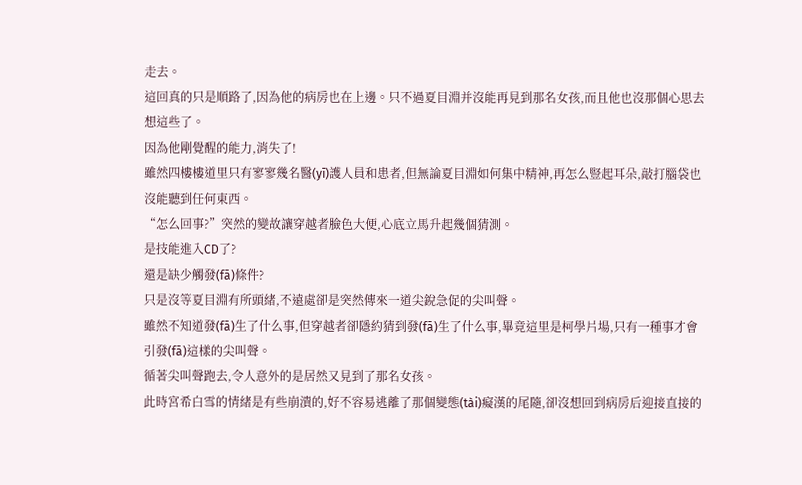走去。
這回真的只是順路了,因為他的病房也在上邊。只不過夏目淵并沒能再見到那名女孩,而且他也沒那個心思去想這些了。
因為他剛覺醒的能力,消失了!
雖然四樓樓道里只有寥寥幾名醫(yī)護人員和患者,但無論夏目淵如何集中精神,再怎么豎起耳朵,敲打腦袋也沒能聽到任何東西。
“怎么回事?”突然的變故讓穿越者臉色大便,心底立馬升起幾個猜測。
是技能進入CD了?
還是缺少觸發(fā)條件?
只是沒等夏目淵有所頭緒,不遠處卻是突然傳來一道尖銳急促的尖叫聲。
雖然不知道發(fā)生了什么事,但穿越者卻隱約猜到發(fā)生了什么事,畢竟這里是柯學片場,只有一種事才會引發(fā)這樣的尖叫聲。
循著尖叫聲跑去,令人意外的是居然又見到了那名女孩。
此時宮希白雪的情緒是有些崩潰的,好不容易逃離了那個變態(tài)癡漢的尾隨,卻沒想回到病房后迎接直接的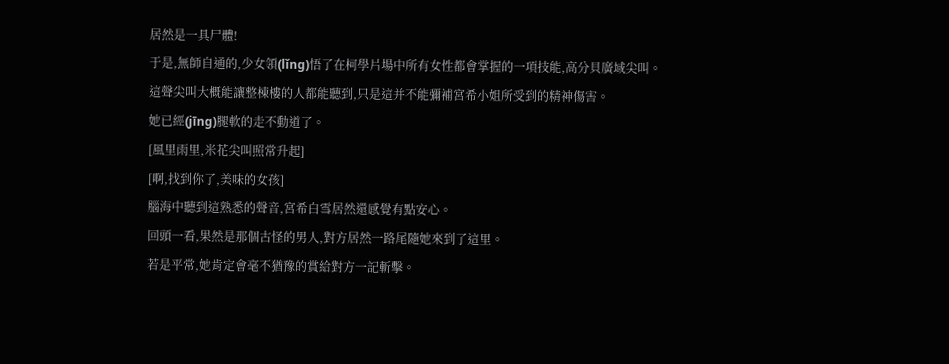居然是一具尸體!
于是,無師自通的,少女領(lǐng)悟了在柯學片場中所有女性都會掌握的一項技能,高分貝廣域尖叫。
這聲尖叫大概能讓整棟樓的人都能聽到,只是這并不能彌補宮希小姐所受到的精神傷害。
她已經(jīng)腿軟的走不動道了。
[風里雨里,米花尖叫照常升起]
[啊,找到你了,美味的女孩]
腦海中聽到這熟悉的聲音,宮希白雪居然還感覺有點安心。
回頭一看,果然是那個古怪的男人,對方居然一路尾隨她來到了這里。
若是平常,她肯定會毫不猶豫的賞給對方一記斬擊。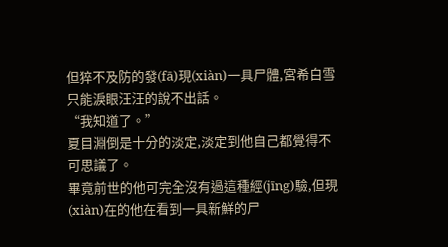但猝不及防的發(fā)現(xiàn)一具尸體,宮希白雪只能淚眼汪汪的說不出話。
“我知道了。”
夏目淵倒是十分的淡定,淡定到他自己都覺得不可思議了。
畢竟前世的他可完全沒有過這種經(jīng)驗,但現(xiàn)在的他在看到一具新鮮的尸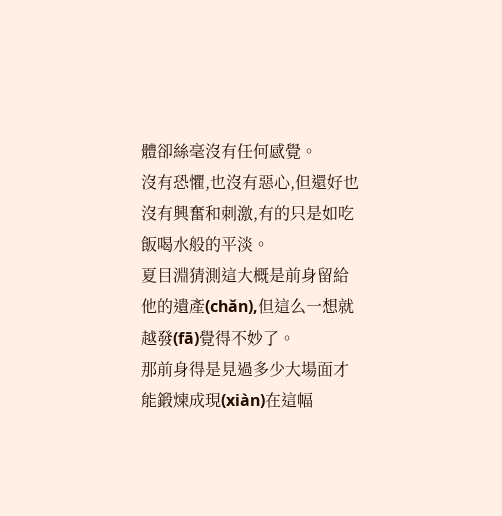體卻絲毫沒有任何感覺。
沒有恐懼,也沒有惡心,但還好也沒有興奮和刺激,有的只是如吃飯喝水般的平淡。
夏目淵猜測這大概是前身留給他的遺產(chǎn),但這么一想就越發(fā)覺得不妙了。
那前身得是見過多少大場面才能鍛煉成現(xiàn)在這幅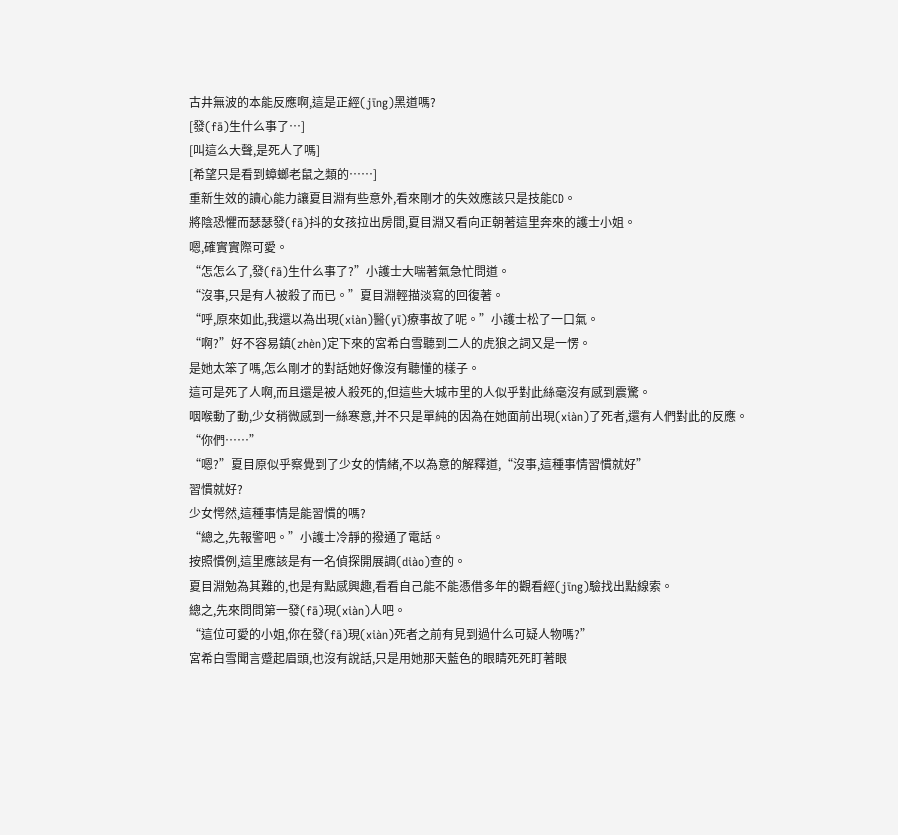古井無波的本能反應啊,這是正經(jīng)黑道嗎?
[發(fā)生什么事了…]
[叫這么大聲,是死人了嗎]
[希望只是看到蟑螂老鼠之類的……]
重新生效的讀心能力讓夏目淵有些意外,看來剛才的失效應該只是技能CD。
將陰恐懼而瑟瑟發(fā)抖的女孩拉出房間,夏目淵又看向正朝著這里奔來的護士小姐。
嗯,確實實際可愛。
“怎怎么了,發(fā)生什么事了?”小護士大喘著氣急忙問道。
“沒事,只是有人被殺了而已。”夏目淵輕描淡寫的回復著。
“呼,原來如此,我還以為出現(xiàn)醫(yī)療事故了呢。”小護士松了一口氣。
“啊?”好不容易鎮(zhèn)定下來的宮希白雪聽到二人的虎狼之詞又是一愣。
是她太笨了嗎,怎么剛才的對話她好像沒有聽懂的樣子。
這可是死了人啊,而且還是被人殺死的,但這些大城市里的人似乎對此絲毫沒有感到震驚。
咽喉動了動,少女稍微感到一絲寒意,并不只是單純的因為在她面前出現(xiàn)了死者,還有人們對此的反應。
“你們……”
“嗯?”夏目原似乎察覺到了少女的情緒,不以為意的解釋道,“沒事,這種事情習慣就好”
習慣就好?
少女愕然,這種事情是能習慣的嗎?
“總之,先報警吧。”小護士冷靜的撥通了電話。
按照慣例,這里應該是有一名偵探開展調(diào)查的。
夏目淵勉為其難的,也是有點感興趣,看看自己能不能憑借多年的觀看經(jīng)驗找出點線索。
總之,先來問問第一發(fā)現(xiàn)人吧。
“這位可愛的小姐,你在發(fā)現(xiàn)死者之前有見到過什么可疑人物嗎?”
宮希白雪聞言蹙起眉頭,也沒有說話,只是用她那天藍色的眼睛死死盯著眼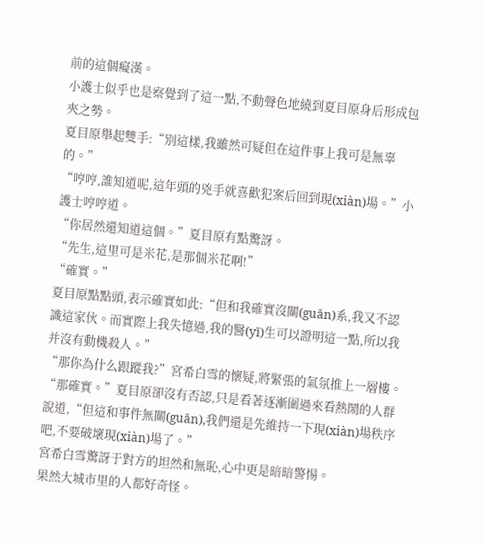前的這個癡漢。
小護士似乎也是察覺到了這一點,不動聲色地繞到夏目原身后形成包夾之勢。
夏目原舉起雙手:“別這樣,我雖然可疑但在這件事上我可是無辜的。”
“哼哼,誰知道呢,這年頭的兇手就喜歡犯案后回到現(xiàn)場。”小護士哼哼道。
“你居然還知道這個。”夏目原有點驚訝。
“先生,這里可是米花,是那個米花啊!”
“確實。”
夏目原點點頭,表示確實如此:“但和我確實沒關(guān)系,我又不認識這家伙。而實際上我失憶過,我的醫(yī)生可以證明這一點,所以我并沒有動機殺人。”
“那你為什么跟蹤我?”宮希白雪的懷疑,將緊張的氣氛推上一層樓。
“那確實。”夏目原卻沒有否認,只是看著逐漸圍過來看熱鬧的人群說道,“但這和事件無關(guān),我們還是先維持一下現(xiàn)場秩序吧,不要破壞現(xiàn)場了。”
宮希白雪驚訝于對方的坦然和無恥,心中更是暗暗警惕。
果然大城市里的人都好奇怪。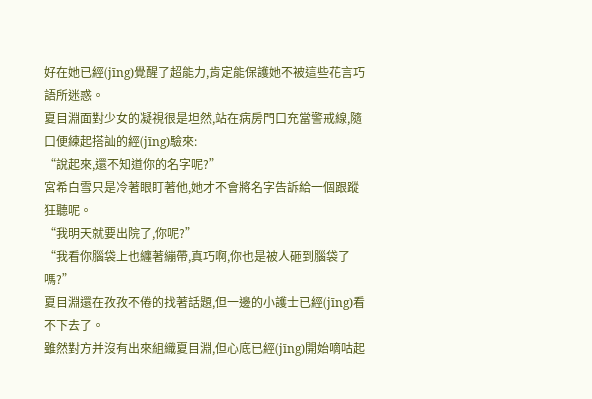好在她已經(jīng)覺醒了超能力,肯定能保護她不被這些花言巧語所迷惑。
夏目淵面對少女的凝視很是坦然,站在病房門口充當警戒線,隨口便練起搭訕的經(jīng)驗來:
“說起來,還不知道你的名字呢?”
宮希白雪只是冷著眼盯著他,她才不會將名字告訴給一個跟蹤狂聽呢。
“我明天就要出院了,你呢?”
“我看你腦袋上也纏著繃帶,真巧啊,你也是被人砸到腦袋了嗎?”
夏目淵還在孜孜不倦的找著話題,但一邊的小護士已經(jīng)看不下去了。
雖然對方并沒有出來組織夏目淵,但心底已經(jīng)開始嘀咕起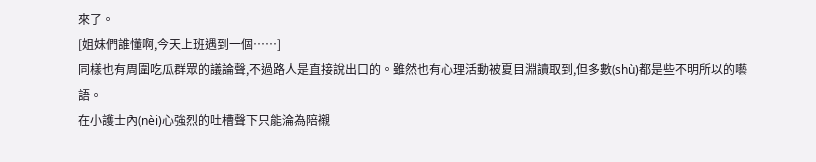來了。
[姐妹們誰懂啊,今天上班遇到一個……]
同樣也有周圍吃瓜群眾的議論聲,不過路人是直接說出口的。雖然也有心理活動被夏目淵讀取到,但多數(shù)都是些不明所以的囈語。
在小護士內(nèi)心強烈的吐槽聲下只能淪為陪襯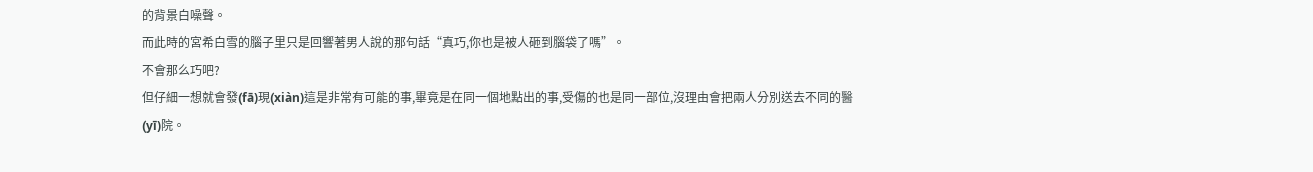的背景白噪聲。
而此時的宮希白雪的腦子里只是回響著男人說的那句話“真巧,你也是被人砸到腦袋了嗎”。
不會那么巧吧?
但仔細一想就會發(fā)現(xiàn)這是非常有可能的事,畢竟是在同一個地點出的事,受傷的也是同一部位,沒理由會把兩人分別送去不同的醫(yī)院。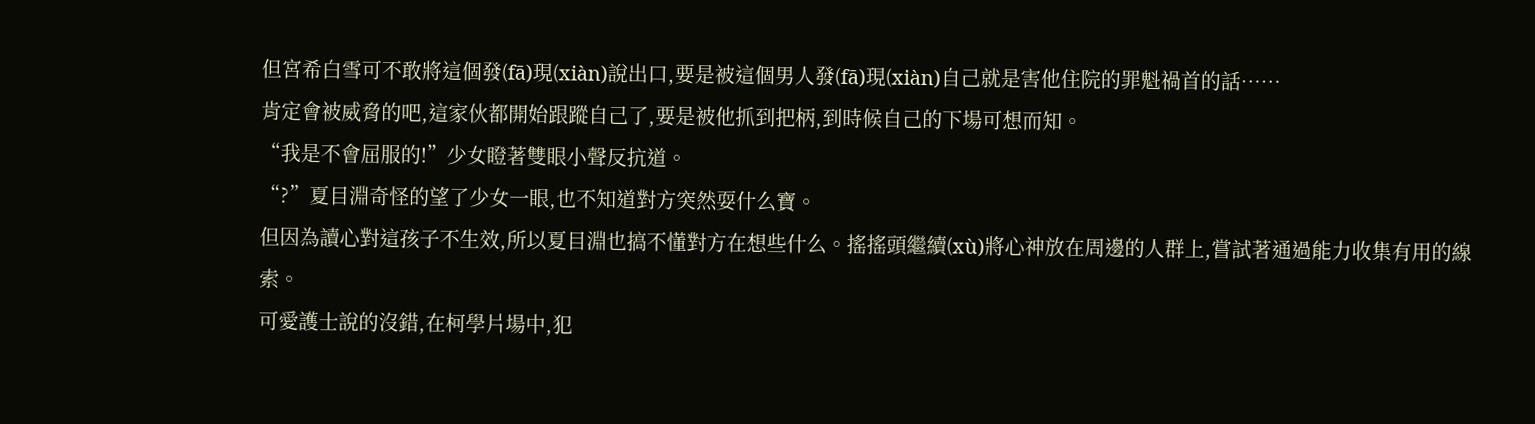但宮希白雪可不敢將這個發(fā)現(xiàn)說出口,要是被這個男人發(fā)現(xiàn)自己就是害他住院的罪魁禍首的話……
肯定會被威脅的吧,這家伙都開始跟蹤自己了,要是被他抓到把柄,到時候自己的下場可想而知。
“我是不會屈服的!”少女瞪著雙眼小聲反抗道。
“?”夏目淵奇怪的望了少女一眼,也不知道對方突然耍什么寶。
但因為讀心對這孩子不生效,所以夏目淵也搞不懂對方在想些什么。搖搖頭繼續(xù)將心神放在周邊的人群上,嘗試著通過能力收集有用的線索。
可愛護士說的沒錯,在柯學片場中,犯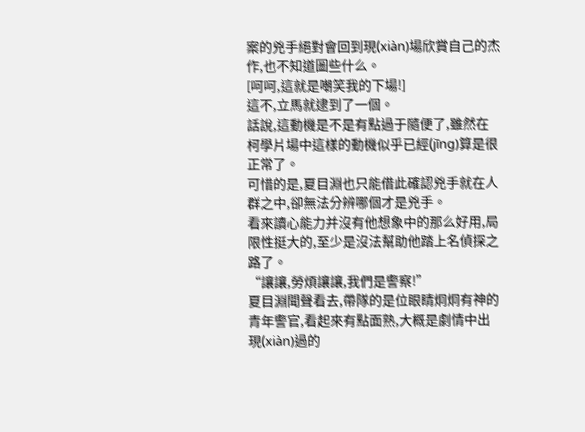案的兇手絕對會回到現(xiàn)場欣賞自己的杰作,也不知道圖些什么。
[呵呵,這就是嘲笑我的下場!]
這不,立馬就逮到了一個。
話說,這動機是不是有點過于隨便了,雖然在柯學片場中這樣的動機似乎已經(jīng)算是很正常了。
可惜的是,夏目淵也只能借此確認兇手就在人群之中,卻無法分辨哪個才是兇手。
看來讀心能力并沒有他想象中的那么好用,局限性挺大的,至少是沒法幫助他踏上名偵探之路了。
“讓讓,勞煩讓讓,我們是警察!”
夏目淵聞聲看去,帶隊的是位眼睛炯炯有神的青年警官,看起來有點面熟,大概是劇情中出現(xiàn)過的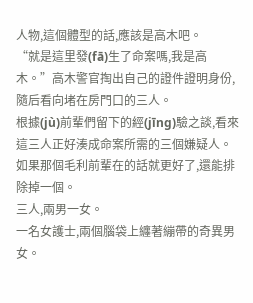人物,這個體型的話,應該是高木吧。
“就是這里發(fā)生了命案嗎,我是高木。”高木警官掏出自己的證件證明身份,隨后看向堵在房門口的三人。
根據(jù)前輩們留下的經(jīng)驗之談,看來這三人正好湊成命案所需的三個嫌疑人。
如果那個毛利前輩在的話就更好了,還能排除掉一個。
三人,兩男一女。
一名女護士,兩個腦袋上纏著繃帶的奇異男女。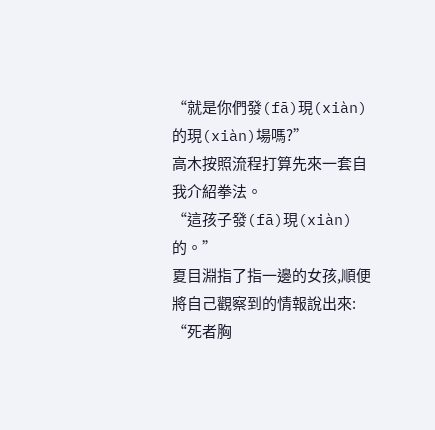“就是你們發(fā)現(xiàn)的現(xiàn)場嗎?”
高木按照流程打算先來一套自我介紹拳法。
“這孩子發(fā)現(xiàn)的。”
夏目淵指了指一邊的女孩,順便將自己觀察到的情報說出來:
“死者胸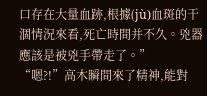口存在大量血跡,根據(jù)血斑的干涸情況來看,死亡時間并不久。兇器應該是被兇手帶走了。”
“嗯?!”高木瞬間來了精神,能對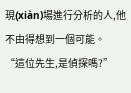現(xiàn)場進行分析的人,他不由得想到一個可能。
“這位先生,是偵探嗎?”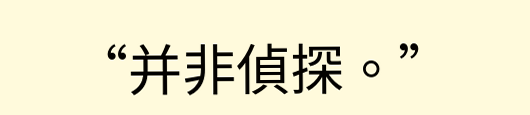“并非偵探。”